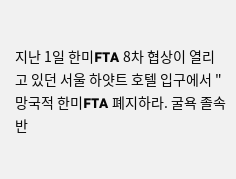지난 1일 한미FTA 8차 협상이 열리고 있던 서울 하얏트 호텔 입구에서 "망국적 한미FTA 폐지하라. 굴욕 졸속 반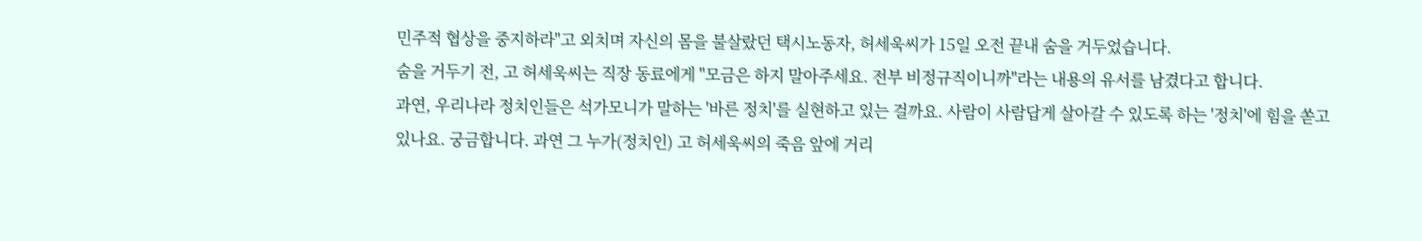민주적 협상을 중지하라"고 외치며 자신의 몸을 불살랐던 택시노동자, 허세욱씨가 15일 오전 끝내 숨을 거두었습니다.
숨을 거두기 전, 고 허세욱씨는 직장 동료에게 "모금은 하지 말아주세요. 전부 비정규직이니까"라는 내용의 유서를 남겼다고 합니다.
과연, 우리나라 정치인들은 석가모니가 말하는 '바른 정치'를 실현하고 있는 걸까요. 사람이 사람답게 살아갈 수 있도록 하는 '정치'에 힘을 쏟고 있나요. 궁금합니다. 과연 그 누가(정치인) 고 허세욱씨의 죽음 앞에 거리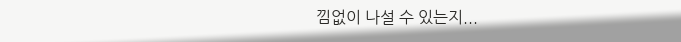낌없이 나설 수 있는지...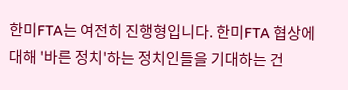한미FTA는 여전히 진행형입니다. 한미FTA 협상에 대해 '바른 정치'하는 정치인들을 기대하는 건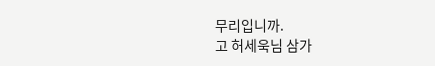무리입니까.
고 허세욱님 삼가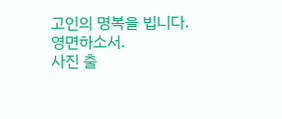고인의 명복을 빕니다. 영면하소서.
사진 출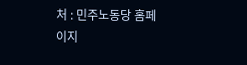처 : 민주노동당 홈페이지